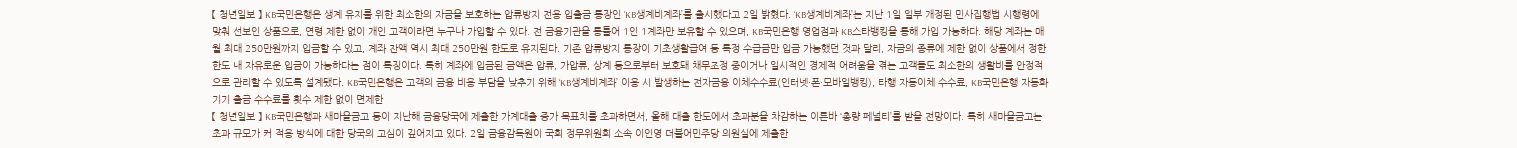【 청년일보 】 KB국민은행은 생계 유지를 위한 최소한의 자금을 보호하는 압류방지 전용 입출금 통장인 ‘KB생계비계좌’를 출시했다고 2일 밝혔다. ‘KB생계비계좌’는 지난 1일 일부 개정된 민사집행법 시행령에 맞춰 선보인 상품으로, 연령 제한 없이 개인 고객이라면 누구나 가입할 수 있다. 전 금융기관을 통틀어 1인 1계좌만 보유할 수 있으며, KB국민은행 영업점과 KB스타뱅킹을 통해 가입 가능하다. 해당 계좌는 매월 최대 250만원까지 입금할 수 있고, 계좌 잔액 역시 최대 250만원 한도로 유지된다. 기존 압류방지 통장이 기초생활급여 등 특정 수급금만 입금 가능했던 것과 달리, 자금의 종류에 제한 없이 상품에서 정한 한도 내 자유로운 입금이 가능하다는 점이 특징이다. 특히 계좌에 입금된 금액은 압류, 가압류, 상계 등으로부터 보호돼 채무조정 중이거나 일시적인 경제적 어려움을 겪는 고객들도 최소한의 생활비를 안정적으로 관리할 수 있도록 설계됐다. KB국민은행은 고객의 금융 비용 부담을 낮추기 위해 ‘KB생계비계좌’ 이용 시 발생하는 전자금융 이체수수료(인터넷·폰·모바일뱅킹), 타행 자동이체 수수료, KB국민은행 자동화기기 출금 수수료를 횟수 제한 없이 면제한
【 청년일보 】 KB국민은행과 새마을금고 등이 지난해 금융당국에 제출한 가계대출 증가 목표치를 초과하면서, 올해 대출 한도에서 초과분을 차감하는 이른바 ‘총량 페널티’를 받을 전망이다. 특히 새마을금고는 초과 규모가 커 적용 방식에 대한 당국의 고심이 깊어지고 있다. 2일 금융감독원이 국회 정무위원회 소속 이인영 더불어민주당 의원실에 제출한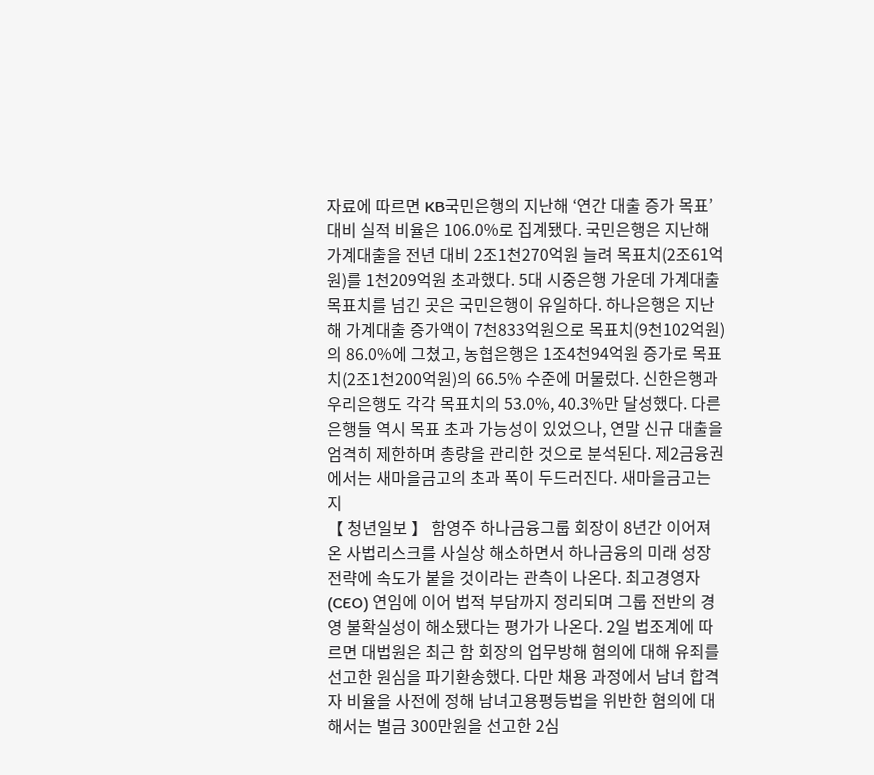자료에 따르면 KB국민은행의 지난해 ‘연간 대출 증가 목표’ 대비 실적 비율은 106.0%로 집계됐다. 국민은행은 지난해 가계대출을 전년 대비 2조1천270억원 늘려 목표치(2조61억원)를 1천209억원 초과했다. 5대 시중은행 가운데 가계대출 목표치를 넘긴 곳은 국민은행이 유일하다. 하나은행은 지난해 가계대출 증가액이 7천833억원으로 목표치(9천102억원)의 86.0%에 그쳤고, 농협은행은 1조4천94억원 증가로 목표치(2조1천200억원)의 66.5% 수준에 머물렀다. 신한은행과 우리은행도 각각 목표치의 53.0%, 40.3%만 달성했다. 다른 은행들 역시 목표 초과 가능성이 있었으나, 연말 신규 대출을 엄격히 제한하며 총량을 관리한 것으로 분석된다. 제2금융권에서는 새마을금고의 초과 폭이 두드러진다. 새마을금고는 지
【 청년일보 】 함영주 하나금융그룹 회장이 8년간 이어져 온 사법리스크를 사실상 해소하면서 하나금융의 미래 성장 전략에 속도가 붙을 것이라는 관측이 나온다. 최고경영자(CEO) 연임에 이어 법적 부담까지 정리되며 그룹 전반의 경영 불확실성이 해소됐다는 평가가 나온다. 2일 법조계에 따르면 대법원은 최근 함 회장의 업무방해 혐의에 대해 유죄를 선고한 원심을 파기환송했다. 다만 채용 과정에서 남녀 합격자 비율을 사전에 정해 남녀고용평등법을 위반한 혐의에 대해서는 벌금 300만원을 선고한 2심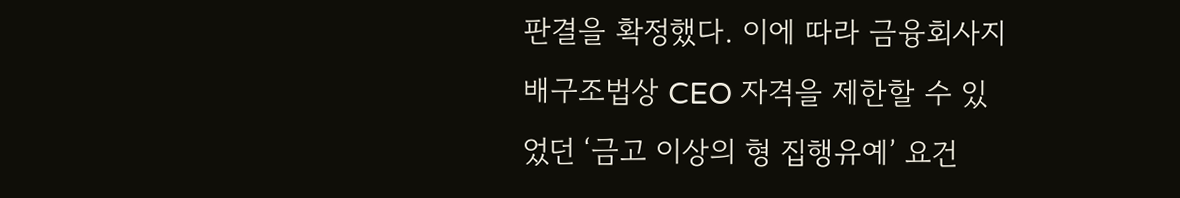판결을 확정했다. 이에 따라 금융회사지배구조법상 CEO 자격을 제한할 수 있었던 ‘금고 이상의 형 집행유예’ 요건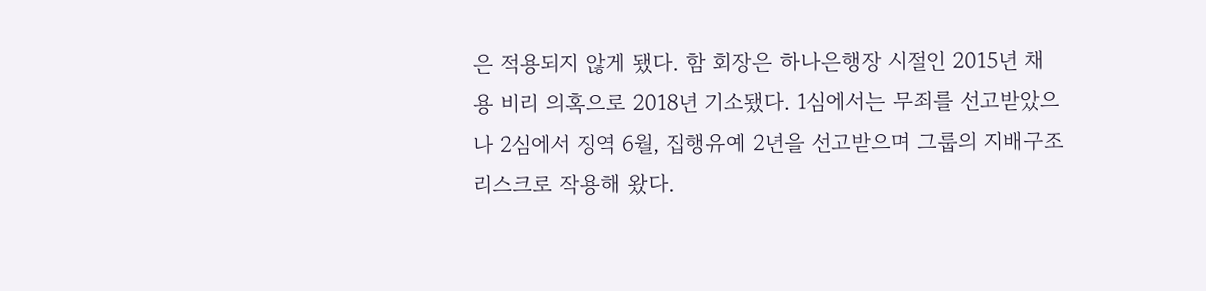은 적용되지 않게 됐다. 함 회장은 하나은행장 시절인 2015년 채용 비리 의혹으로 2018년 기소됐다. 1심에서는 무죄를 선고받았으나 2심에서 징역 6월, 집행유예 2년을 선고받으며 그룹의 지배구조 리스크로 작용해 왔다.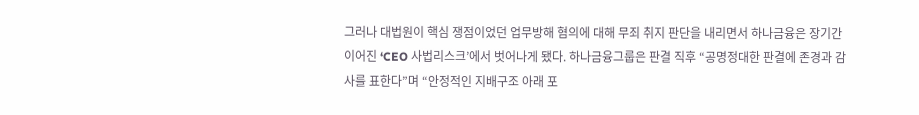그러나 대법원이 핵심 쟁점이었던 업무방해 혐의에 대해 무죄 취지 판단을 내리면서 하나금융은 장기간 이어진 ‘CEO 사법리스크’에서 벗어나게 됐다. 하나금융그룹은 판결 직후 “공명정대한 판결에 존경과 감사를 표한다”며 “안정적인 지배구조 아래 포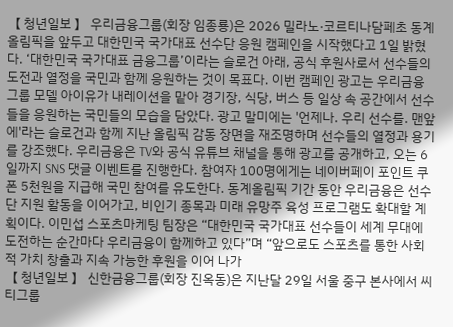【 청년일보 】 우리금융그룹(회장 임종룡)은 2026 밀라노·코르티나담페초 동계올림픽을 앞두고 대한민국 국가대표 선수단 응원 캠페인을 시작했다고 1일 밝혔다. ‘대한민국 국가대표 금융그룹’이라는 슬로건 아래, 공식 후원사로서 선수들의 도전과 열정을 국민과 함께 응원하는 것이 목표다. 이번 캠페인 광고는 우리금융 그룹 모델 아이유가 내레이션을 맡아 경기장, 식당, 버스 등 일상 속 공간에서 선수들을 응원하는 국민들의 모습을 담았다. 광고 말미에는 '언제나. 우리 선수를. 맨앞에'라는 슬로건과 함께 지난 올림픽 감동 장면을 재조명하며 선수들의 열정과 용기를 강조했다. 우리금융은 TV와 공식 유튜브 채널을 통해 광고를 공개하고, 오는 6일까지 SNS 댓글 이벤트를 진행한다. 참여자 100명에게는 네이버페이 포인트 쿠폰 5천원을 지급해 국민 참여를 유도한다. 동계올림픽 기간 동안 우리금융은 선수단 지원 활동을 이어가고, 비인기 종목과 미래 유망주 육성 프로그램도 확대할 계획이다. 이민섭 스포츠마케팅 팀장은 “대한민국 국가대표 선수들이 세계 무대에 도전하는 순간마다 우리금융이 함께하고 있다”며 “앞으로도 스포츠를 통한 사회적 가치 창출과 지속 가능한 후원을 이어 나가
【 청년일보 】 신한금융그룹(회장 진옥동)은 지난달 29일 서울 중구 본사에서 씨티그룹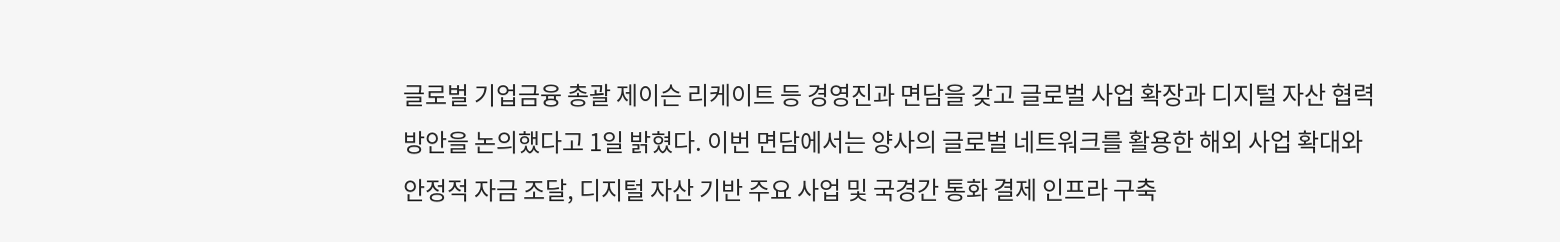글로벌 기업금융 총괄 제이슨 리케이트 등 경영진과 면담을 갖고 글로벌 사업 확장과 디지털 자산 협력 방안을 논의했다고 1일 밝혔다. 이번 면담에서는 양사의 글로벌 네트워크를 활용한 해외 사업 확대와 안정적 자금 조달, 디지털 자산 기반 주요 사업 및 국경간 통화 결제 인프라 구축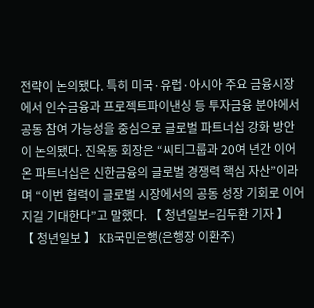전략이 논의됐다. 특히 미국·유럽·아시아 주요 금융시장에서 인수금융과 프로젝트파이낸싱 등 투자금융 분야에서 공동 참여 가능성을 중심으로 글로벌 파트너십 강화 방안이 논의됐다. 진옥동 회장은 “씨티그룹과 20여 년간 이어온 파트너십은 신한금융의 글로벌 경쟁력 핵심 자산”이라며 “이번 협력이 글로벌 시장에서의 공동 성장 기회로 이어지길 기대한다”고 말했다. 【 청년일보=김두환 기자 】
【 청년일보 】 KB국민은행(은행장 이환주)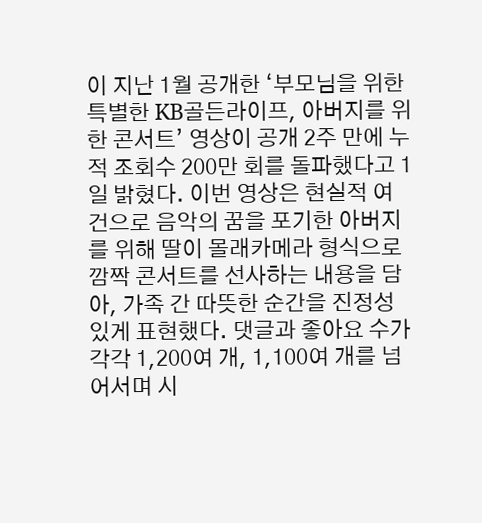이 지난 1월 공개한 ‘부모님을 위한 특별한 KB골든라이프, 아버지를 위한 콘서트’ 영상이 공개 2주 만에 누적 조회수 200만 회를 돌파했다고 1일 밝혔다. 이번 영상은 현실적 여건으로 음악의 꿈을 포기한 아버지를 위해 딸이 몰래카메라 형식으로 깜짝 콘서트를 선사하는 내용을 담아, 가족 간 따뜻한 순간을 진정성 있게 표현했다. 댓글과 좋아요 수가 각각 1,200여 개, 1,100여 개를 넘어서며 시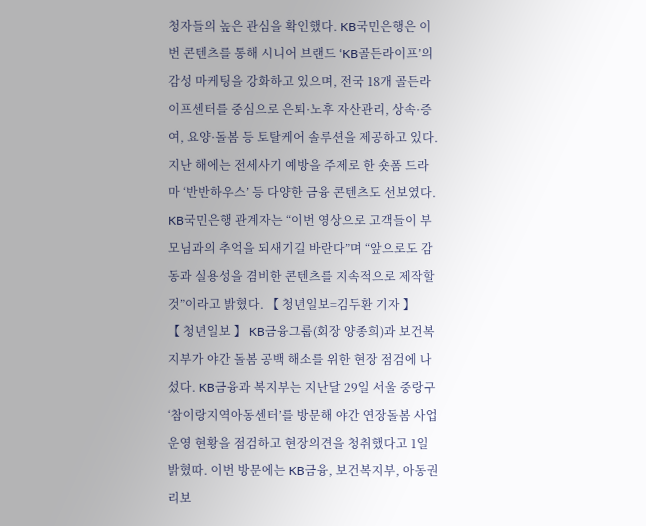청자들의 높은 관심을 확인했다. KB국민은행은 이번 콘텐츠를 통해 시니어 브랜드 ‘KB골든라이프’의 감성 마케팅을 강화하고 있으며, 전국 18개 골든라이프센터를 중심으로 은퇴·노후 자산관리, 상속·증여, 요양·돌봄 등 토탈케어 솔루션을 제공하고 있다. 지난 해에는 전세사기 예방을 주제로 한 숏폼 드라마 ‘반반하우스’ 등 다양한 금융 콘텐츠도 선보였다. KB국민은행 관계자는 “이번 영상으로 고객들이 부모님과의 추억을 되새기길 바란다”며 “앞으로도 감동과 실용성을 겸비한 콘텐츠를 지속적으로 제작할 것”이라고 밝혔다. 【 청년일보=김두환 기자 】
【 청년일보 】 KB금융그룹(회장 양종희)과 보건복지부가 야간 돌봄 공백 해소를 위한 현장 점검에 나섰다. KB금융과 복지부는 지난달 29일 서울 중랑구 ‘참이랑지역아동센터’를 방문해 야간 연장돌봄 사업 운영 현황을 점검하고 현장의견을 청취했다고 1일 밝혔따. 이번 방문에는 KB금융, 보건복지부, 아동권리보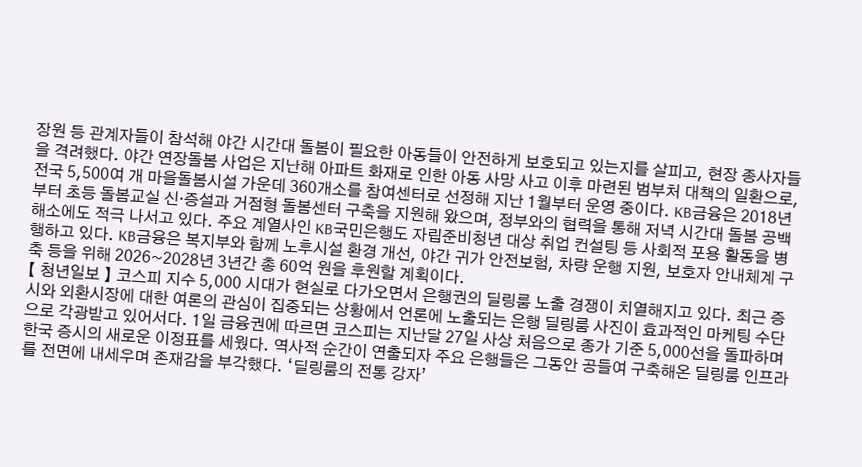장원 등 관계자들이 참석해 야간 시간대 돌봄이 필요한 아동들이 안전하게 보호되고 있는지를 살피고, 현장 종사자들을 격려했다. 야간 연장돌봄 사업은 지난해 아파트 화재로 인한 아동 사망 사고 이후 마련된 범부처 대책의 일환으로, 전국 5,500여 개 마을돌봄시설 가운데 360개소를 참여센터로 선정해 지난 1월부터 운영 중이다. KB금융은 2018년부터 초등 돌봄교실 신·증설과 거점형 돌봄센터 구축을 지원해 왔으며, 정부와의 협력을 통해 저녁 시간대 돌봄 공백 해소에도 적극 나서고 있다. 주요 계열사인 KB국민은행도 자립준비청년 대상 취업 컨설팅 등 사회적 포용 활동을 병행하고 있다. KB금융은 복지부와 함께 노후시설 환경 개선, 야간 귀가 안전보험, 차량 운행 지원, 보호자 안내체계 구축 등을 위해 2026~2028년 3년간 총 60억 원을 후원할 계획이다.
【 청년일보 】 코스피 지수 5,000 시대가 현실로 다가오면서 은행권의 딜링룸 노출 경쟁이 치열해지고 있다. 최근 증시와 외환시장에 대한 여론의 관심이 집중되는 상황에서 언론에 노출되는 은행 딜링룸 사진이 효과적인 마케팅 수단으로 각광받고 있어서다. 1일 금융권에 따르면 코스피는 지난달 27일 사상 처음으로 종가 기준 5,000선을 돌파하며 한국 증시의 새로운 이정표를 세웠다. 역사적 순간이 연출되자 주요 은행들은 그동안 공들여 구축해온 딜링룸 인프라를 전면에 내세우며 존재감을 부각했다. ‘딜링룸의 전통 강자’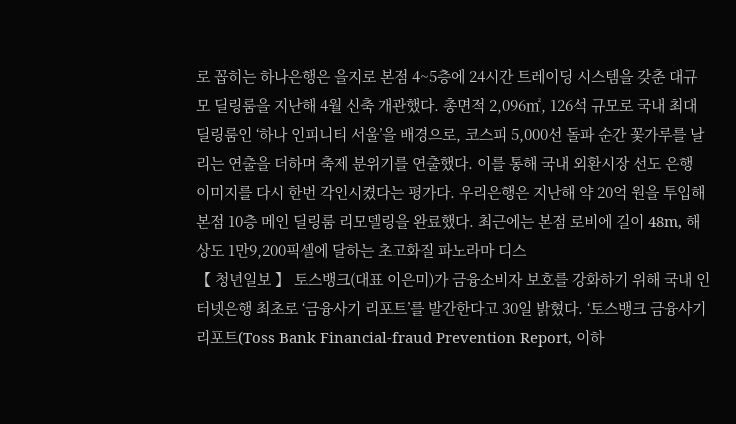로 꼽히는 하나은행은 을지로 본점 4~5층에 24시간 트레이딩 시스템을 갖춘 대규모 딜링룸을 지난해 4월 신축 개관했다. 총면적 2,096㎡, 126석 규모로 국내 최대 딜링룸인 ‘하나 인피니티 서울’을 배경으로, 코스피 5,000선 돌파 순간 꽃가루를 날리는 연출을 더하며 축제 분위기를 연출했다. 이를 통해 국내 외환시장 선도 은행 이미지를 다시 한번 각인시켰다는 평가다. 우리은행은 지난해 약 20억 원을 투입해 본점 10층 메인 딜링룸 리모델링을 완료했다. 최근에는 본점 로비에 길이 48m, 해상도 1만9,200픽셀에 달하는 초고화질 파노라마 디스
【 청년일보 】 토스뱅크(대표 이은미)가 금융소비자 보호를 강화하기 위해 국내 인터넷은행 최초로 ‘금융사기 리포트’를 발간한다고 30일 밝혔다. ‘토스뱅크 금융사기 리포트(Toss Bank Financial-fraud Prevention Report, 이하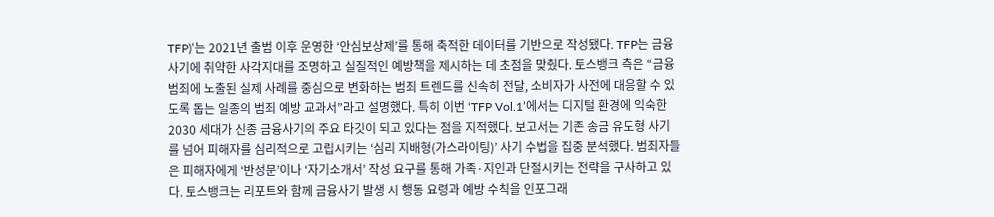TFP)’는 2021년 출범 이후 운영한 ‘안심보상제’를 통해 축적한 데이터를 기반으로 작성됐다. TFP는 금융사기에 취약한 사각지대를 조명하고 실질적인 예방책을 제시하는 데 초점을 맞췄다. 토스뱅크 측은 “금융 범죄에 노출된 실제 사례를 중심으로 변화하는 범죄 트렌드를 신속히 전달, 소비자가 사전에 대응할 수 있도록 돕는 일종의 범죄 예방 교과서”라고 설명했다. 특히 이번 ‘TFP Vol.1’에서는 디지털 환경에 익숙한 2030 세대가 신종 금융사기의 주요 타깃이 되고 있다는 점을 지적했다. 보고서는 기존 송금 유도형 사기를 넘어 피해자를 심리적으로 고립시키는 ‘심리 지배형(가스라이팅)’ 사기 수법을 집중 분석했다. 범죄자들은 피해자에게 ‘반성문’이나 ‘자기소개서’ 작성 요구를 통해 가족·지인과 단절시키는 전략을 구사하고 있다. 토스뱅크는 리포트와 함께 금융사기 발생 시 행동 요령과 예방 수칙을 인포그래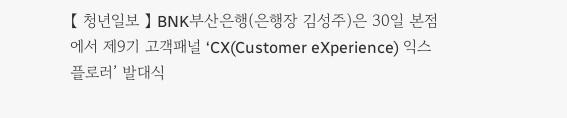【 청년일보 】 BNK부산은행(은행장 김성주)은 30일 본점에서 제9기 고객패널 ‘CX(Customer eXperience) 익스플로러’ 발대식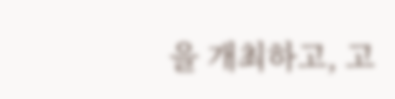을 개최하고, 고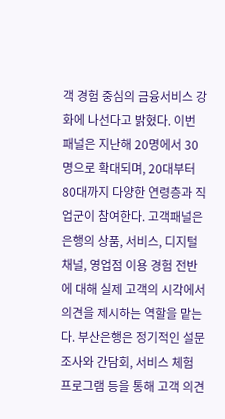객 경험 중심의 금융서비스 강화에 나선다고 밝혔다. 이번 패널은 지난해 20명에서 30명으로 확대되며, 20대부터 80대까지 다양한 연령층과 직업군이 참여한다. 고객패널은 은행의 상품, 서비스, 디지털 채널, 영업점 이용 경험 전반에 대해 실제 고객의 시각에서 의견을 제시하는 역할을 맡는다. 부산은행은 정기적인 설문조사와 간담회, 서비스 체험 프로그램 등을 통해 고객 의견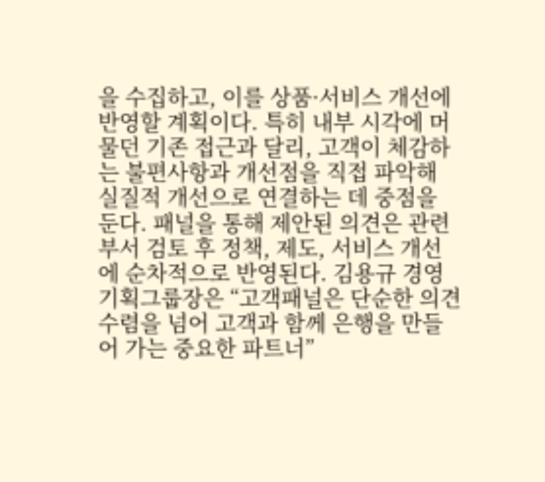을 수집하고, 이를 상품·서비스 개선에 반영할 계획이다. 특히 내부 시각에 머물던 기존 접근과 달리, 고객이 체감하는 불편사항과 개선점을 직접 파악해 실질적 개선으로 연결하는 데 중점을 둔다. 패널을 통해 제안된 의견은 관련 부서 검토 후 정책, 제도, 서비스 개선에 순차적으로 반영된다. 김용규 경영기획그룹장은 “고객패널은 단순한 의견 수렴을 넘어 고객과 함께 은행을 만들어 가는 중요한 파트너”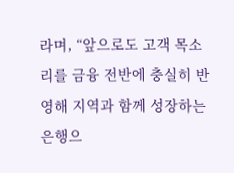라며, “앞으로도 고객 목소리를 금융 전반에 충실히 반영해 지역과 함께 성장하는 은행으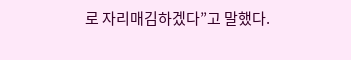로 자리매김하겠다”고 말했다.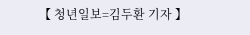【 청년일보=김두환 기자 】